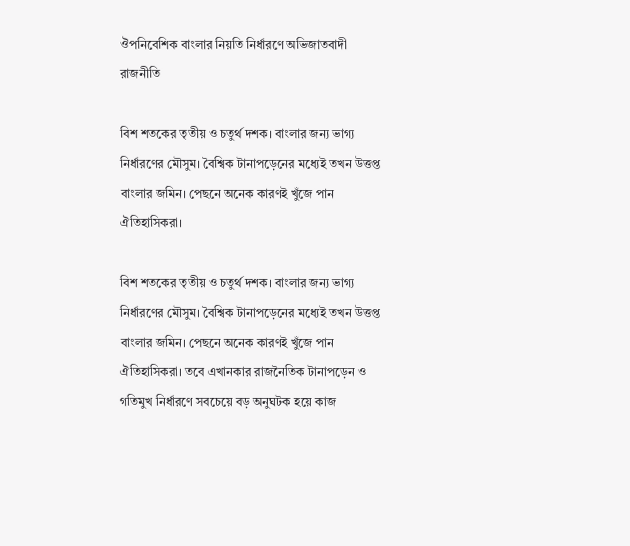ঔপনিবেশিক বাংলার নিয়তি নির্ধারণে অভিজাতবাদী রাজনীতি

বিশ শতকের তৃতীয় ও চতুর্থ দশক। বাংলার জন্য ভাগ্য নির্ধারণের মৌসুম। বৈশ্বিক টানাপড়েনের মধ্যেই তখন উত্তপ্ত বাংলার জমিন। পেছনে অনেক কারণই খুঁজে পান ঐতিহাসিকরা।

বিশ শতকের তৃতীয় ও চতুর্থ দশক। বাংলার জন্য ভাগ্য নির্ধারণের মৌসুম। বৈশ্বিক টানাপড়েনের মধ্যেই তখন উত্তপ্ত বাংলার জমিন। পেছনে অনেক কারণই খুঁজে পান ঐতিহাসিকরা। তবে এখানকার রাজনৈতিক টানাপড়েন ও গতিমুখ নির্ধারণে সবচেয়ে বড় অনুঘটক হয়ে কাজ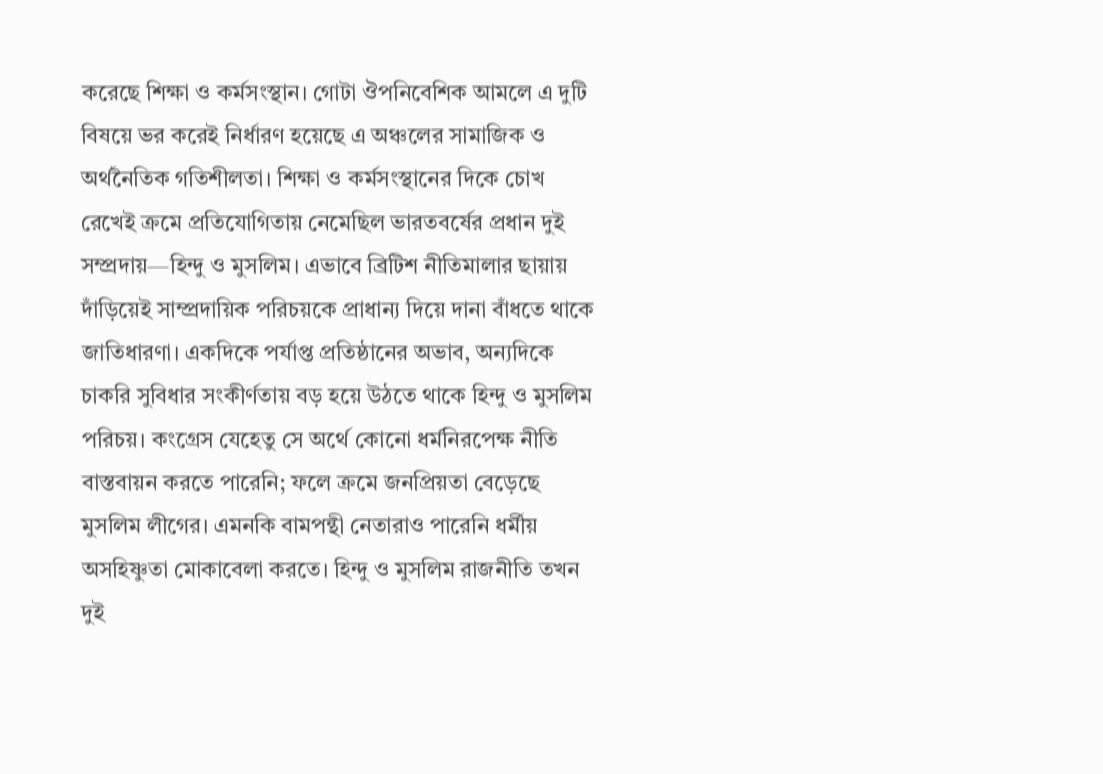করেছে শিক্ষা ও কর্মসংস্থান। গোটা ঔপনিবেশিক আমলে এ দুটি বিষয়ে ভর করেই নির্ধারণ হয়েছে এ অঞ্চলের সামাজিক ও অর্থনৈতিক গতিশীলতা। শিক্ষা ও কর্মসংস্থানের দিকে চোখ রেখেই ক্রমে প্রতিযোগিতায় নেমেছিল ভারতবর্ষের প্রধান দুই সম্প্রদায়—হিন্দু ও মুসলিম। এভাবে ব্রিটিশ নীতিমালার ছায়ায় দাঁড়িয়েই সাম্প্রদায়িক পরিচয়কে প্রাধান্য দিয়ে দানা বাঁধতে থাকে জাতিধারণা। একদিকে পর্যাপ্ত প্রতিষ্ঠানের অভাব, অন্যদিকে চাকরি সুবিধার সংকীর্ণতায় বড় হয়ে উঠতে থাকে হিন্দু ও মুসলিম পরিচয়। কংগ্রেস যেহেতু সে অর্থে কোনো ধর্মনিরপেক্ষ নীতি বাস্তবায়ন করতে পারেনি; ফলে ক্রমে জনপ্রিয়তা বেড়েছে মুসলিম লীগের। এমনকি বামপন্থী নেতারাও পারেনি ধর্মীয় অসহিষ্ণুতা মোকাবেলা করতে। হিন্দু ও মুসলিম রাজনীতি তখন দুই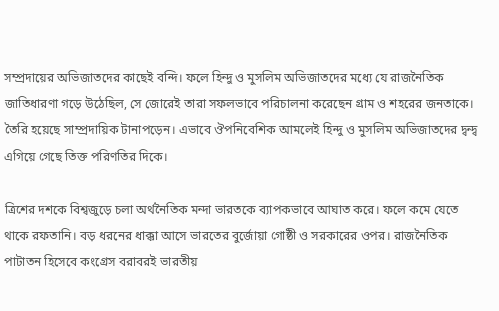সম্প্রদায়ের অভিজাতদের কাছেই বন্দি। ফলে হিন্দু ও মুসলিম অভিজাতদের মধ্যে যে রাজনৈতিক জাতিধারণা গড়ে উঠেছিল, সে জোরেই তারা সফলভাবে পরিচালনা করেছেন গ্রাম ও শহরের জনতাকে। তৈরি হয়েছে সাম্প্রদায়িক টানাপড়েন। এভাবে ঔপনিবেশিক আমলেই হিন্দু ও মুসলিম অভিজাতদের দ্বন্দ্ব এগিয়ে গেছে তিক্ত পরিণতির দিকে।

ত্রিশের দশকে বিশ্বজুড়ে চলা অর্থনৈতিক মন্দা ভারতকে ব্যাপকভাবে আঘাত করে। ফলে কমে যেতে থাকে রফতানি। বড় ধরনের ধাক্কা আসে ভারতের বুর্জোয়া গোষ্ঠী ও সরকারের ওপর। রাজনৈতিক পাটাতন হিসেবে কংগ্রেস বরাবরই ভারতীয়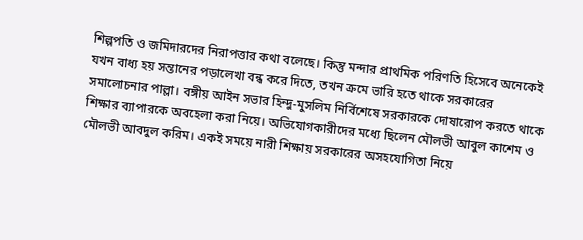শিল্পপতি ও জমিদারদের নিরাপত্তার কথা বলেছে। কিন্তু মন্দার প্রাথমিক পরিণতি হিসেবে অনেকেই যখন বাধ্য হয় সন্তানের পড়ালেখা বন্ধ করে দিতে, তখন ক্রমে ভারি হতে থাকে সরকারের সমালোচনার পাল্লা। বঙ্গীয় আইন সভার হিন্দু-মুসলিম নির্বিশেষে সরকারকে দোষারোপ করতে থাকে শিক্ষার ব্যাপারকে অবহেলা করা নিয়ে। অভিযোগকারীদের মধ্যে ছিলেন মৌলভী আবুল কাশেম ও মৌলভী আবদুল করিম। একই সময়ে নারী শিক্ষায় সরকারের অসহযোগিতা নিয়ে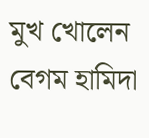মুখ খোলেন বেগম হামিদা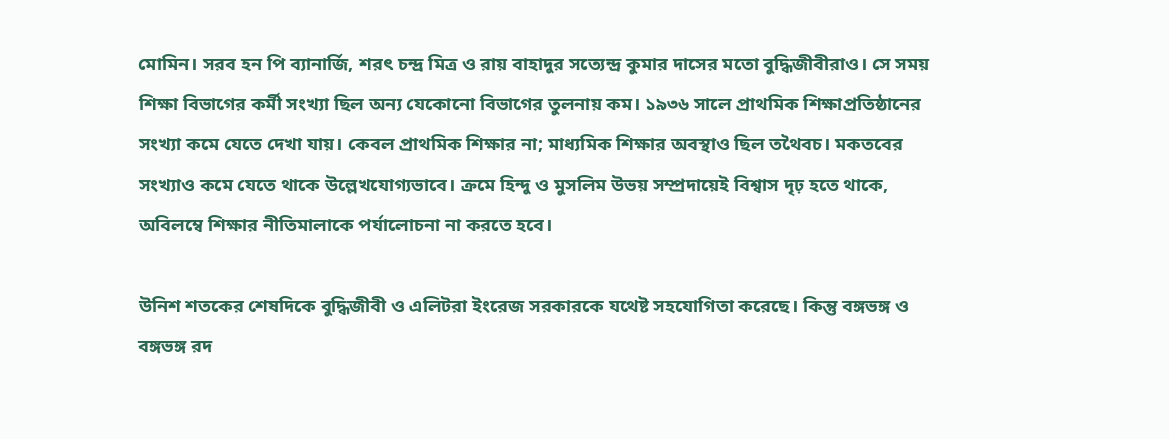মোমিন। সরব হন পি ব্যানার্জি, শরৎ চন্দ্র মিত্র ও রায় বাহাদুর সত্যেন্দ্র কুমার দাসের মতো বুদ্ধিজীবীরাও। সে সময় শিক্ষা বিভাগের কর্মী সংখ্যা ছিল অন্য যেকোনো বিভাগের তুলনায় কম। ১৯৩৬ সালে প্রাথমিক শিক্ষাপ্রতিষ্ঠানের সংখ্যা কমে যেতে দেখা যায়। কেবল প্রাথমিক শিক্ষার না; মাধ্যমিক শিক্ষার অবস্থাও ছিল তথৈবচ। মকতবের সংখ্যাও কমে যেতে থাকে উল্লেখযোগ্যভাবে। ক্রমে হিন্দু ও মুসলিম উভয় সম্প্রদায়েই বিশ্বাস দৃঢ় হতে থাকে, অবিলম্বে শিক্ষার নীতিমালাকে পর্যালোচনা না করতে হবে।

উনিশ শতকের শেষদিকে বুদ্ধিজীবী ও এলিটরা ইংরেজ সরকারকে যথেষ্ট সহযোগিতা করেছে। কিন্তু বঙ্গভঙ্গ ও বঙ্গভঙ্গ রদ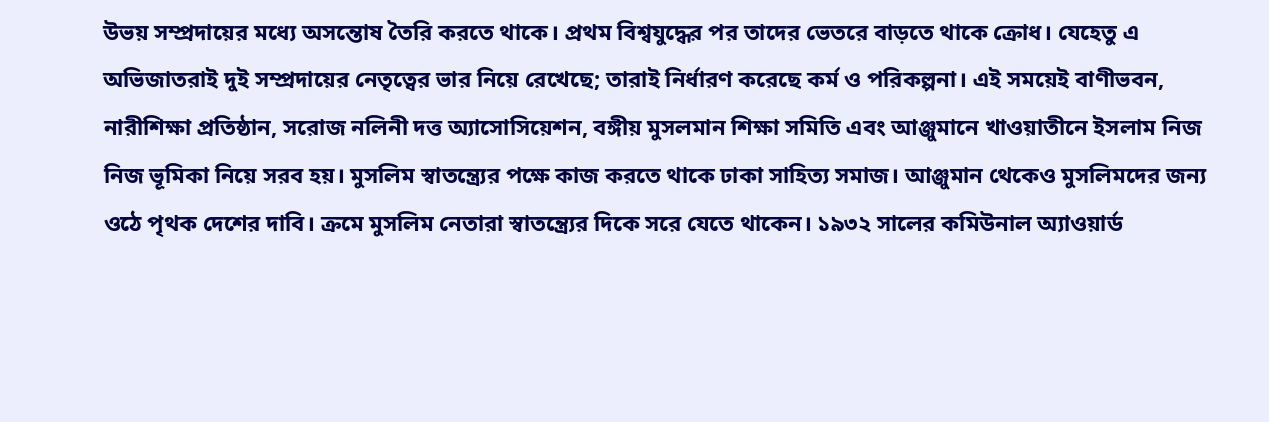উভয় সম্প্রদায়ের মধ্যে অসন্তোষ তৈরি করতে থাকে। প্রথম বিশ্বযুদ্ধের পর তাদের ভেতরে বাড়তে থাকে ক্রোধ। যেহেতু এ অভিজাতরাই দুই সম্প্রদায়ের নেতৃত্বের ভার নিয়ে রেখেছে; তারাই নির্ধারণ করেছে কর্ম ও পরিকল্পনা। এই সময়েই বাণীভবন, নারীশিক্ষা প্রতিষ্ঠান, সরোজ নলিনী দত্ত অ্যাসোসিয়েশন, বঙ্গীয় মুসলমান শিক্ষা সমিতি এবং আঞ্জুমানে খাওয়াতীনে ইসলাম নিজ নিজ ভূমিকা নিয়ে সরব হয়। মুসলিম স্বাতন্ত্র্যের পক্ষে কাজ করতে থাকে ঢাকা সাহিত্য সমাজ। আঞ্জুমান থেকেও মুসলিমদের জন্য ওঠে পৃথক দেশের দাবি। ক্রমে মুসলিম নেতারা স্বাতন্ত্র্যের দিকে সরে যেতে থাকেন। ১৯৩২ সালের কমিউনাল অ্যাওয়ার্ড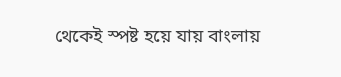থেকেই স্পষ্ট হয়ে যায় বাংলায়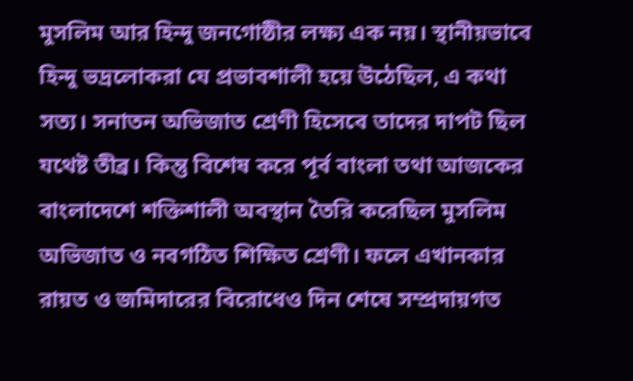মুসলিম আর হিন্দু জনগোষ্ঠীর লক্ষ্য এক নয়। স্থানীয়ভাবে হিন্দু ভদ্রলোকরা যে প্রভাবশালী হয়ে উঠেছিল, এ কথা সত্য। সনাতন অভিজাত শ্রেণী হিসেবে তাদের দাপট ছিল যথেষ্ট তীব্র। কিন্তু বিশেষ করে পূর্ব বাংলা তথা আজকের বাংলাদেশে শক্তিশালী অবস্থান তৈরি করেছিল মুসলিম অভিজাত ও নবগঠিত শিক্ষিত শ্রেণী। ফলে এখানকার রায়ত ও জমিদারের বিরোধেও দিন শেষে সম্প্রদায়গত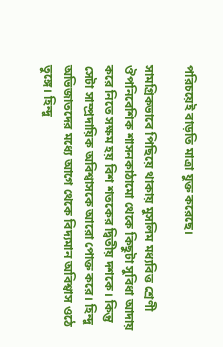পরিচয়েই বাড়তি মাত্রা যুক্ত করেছে।

সামগ্রিকভাবে পিছিয়ে থাকায় মুসলিম মধ্যবিত্ত শ্রেণী ঔপনিবেশিক শাসনকাঠামো থেকে কিছুটা সুবিধা আদায় করে নিতে সক্ষম হয় বিশ শতকের দ্বিতীয় দশকে। কিন্তু সেটা সাম্প্রদায়িক অবিশ্বাসকে আরো পোক্ত করে। হিন্দু অভিজাতদের মধ্যে আগে থেকে বিদ্যমান অবিশ্বাস ওঠে তুঙ্গে। হিন্দু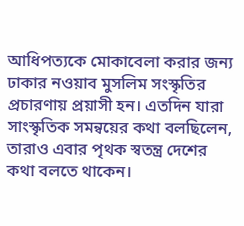আধিপত্যকে মোকাবেলা করার জন্য ঢাকার নওয়াব মুসলিম সংস্কৃতির প্রচারণায় প্রয়াসী হন। এতদিন যারা সাংস্কৃতিক সমন্বয়ের কথা বলছিলেন, তারাও এবার ‍পৃথক স্বতন্ত্র দেশের কথা বলতে থাকেন।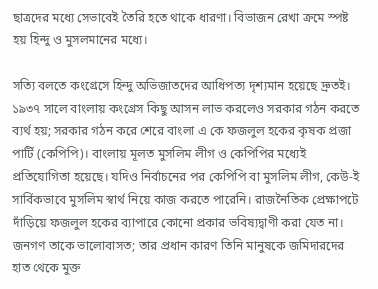ছাত্রদের মধ্যে সেভাবেই তৈরি হতে থাকে ধারণা। বিভাজন রেখা ক্রমে স্পষ্ট হয় হিন্দু ও মুসলমানের মধ্যে।

সত্যি বলতে কংগ্রেসে হিন্দু অভিজাতদের আধিপত্য দৃশ্যমান হয়েছে দ্রুতই। ১৯৩৭ সালে বাংলায় কংগ্রেস কিছু আসন লাভ করলেও সরকার গঠন করতে ব্যর্থ হয়; সরকার গঠন করে শেরে বাংলা এ কে ফজলুল হকের কৃষক প্রজা পার্টি (কেপিপি)। বাংলায় মূলত মুসলিম লীগ ও কেপিপির মধ্যেই প্রতিযোগিতা হয়েছে। যদিও নির্বাচনের পর কেপিপি বা মুসলিম লীগ, কেউ-ই সার্বিকভাবে মুসলিম স্বার্থ নিয়ে কাজ করতে পারেনি। রাজনৈতিক প্রেক্ষাপটে দাঁড়িয়ে ফজলুল হকের ব্যাপারে কোনো প্রকার ভবিষ্যদ্বাণী করা যেত না। জনগণ তাকে ভালোবাসত; তার প্রধান কারণ তিনি মানুষকে জমিদারদের হাত থেকে মুক্ত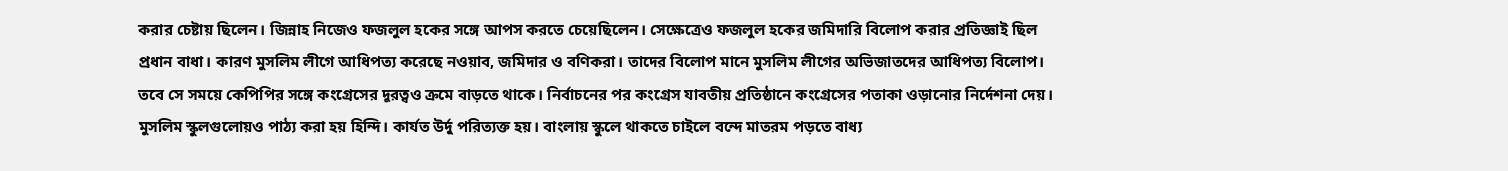করার চেষ্টায় ছিলেন। জিন্নাহ নিজেও ফজলুল হকের সঙ্গে আপস করতে চেয়েছিলেন। সেক্ষেত্রেও ফজলুল হকের জমিদারি বিলোপ করার প্রতিজ্ঞাই ছিল প্রধান বাধা। কারণ মুসলিম লীগে আধিপত্য করেছে নওয়াব, জমিদার ও বণিকরা। তাদের বিলোপ মানে মুসলিম লীগের অভিজাতদের আধিপত্য বিলোপ। তবে সে সময়ে কেপিপির সঙ্গে কংগ্রেসের দূরত্বও ক্রমে বাড়তে থাকে। নির্বাচনের পর কংগ্রেস যাবতীয় প্রতিষ্ঠানে কংগ্রেসের পতাকা ওড়ানোর নির্দেশনা দেয়। মুসলিম স্কুলগুলোয়ও পাঠ্য করা হয় হিন্দি। কার্যত উর্দু পরিত্যক্ত হয়। বাংলায় স্কুলে থাকতে চাইলে বন্দে মাতরম পড়তে বাধ্য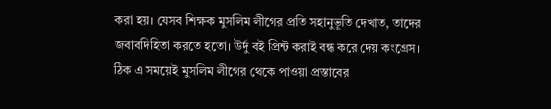করা হয়। যেসব শিক্ষক মুসলিম লীগের প্রতি সহানুভূতি দেখাত, তাদের জবাবদিহিতা করতে হতো। উর্দু বই প্রিন্ট করাই বন্ধ করে দেয় কংগ্রেস। ঠিক এ সময়েই মুসলিম লীগের থেকে পাওয়া প্রস্তাবের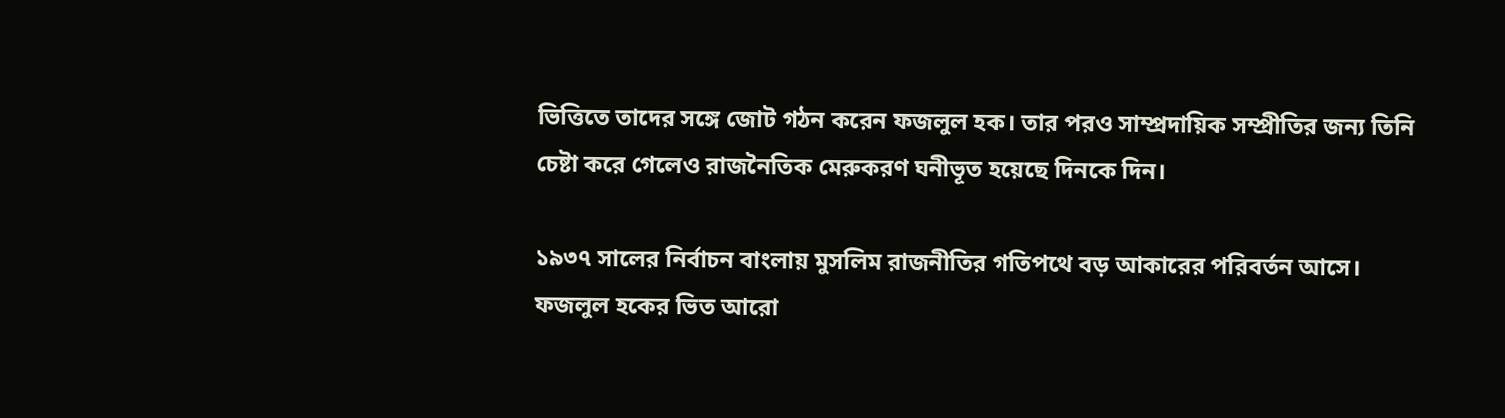ভিত্তিতে তাদের সঙ্গে জোট গঠন করেন ফজলুল হক। তার পরও সাম্প্রদায়িক সম্প্রীতির জন্য তিনি চেষ্টা করে গেলেও রাজনৈতিক মেরুকরণ ঘনীভূত হয়েছে দিনকে দিন।

১৯৩৭ সালের নির্বাচন বাংলায় মুসলিম রাজনীতির গতিপথে বড় আকারের পরিবর্তন আসে। ফজলুল হকের ভিত আরো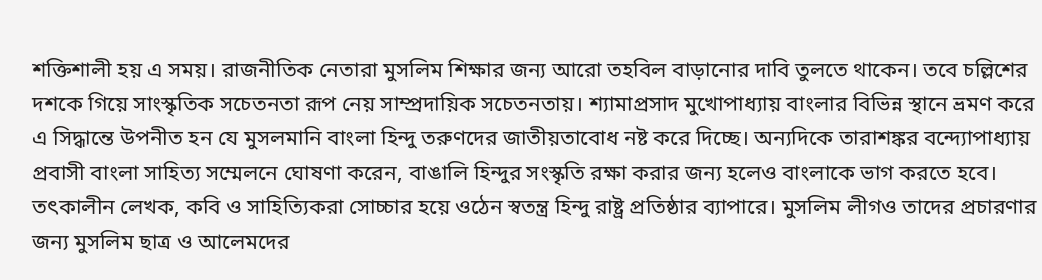শক্তিশালী হয় এ সময়। রাজনীতিক নেতারা মুসলিম শিক্ষার জন্য আরো তহবিল বাড়ানোর দাবি তুলতে থাকেন। তবে চল্লিশের দশকে গিয়ে সাংস্কৃতিক সচেতনতা রূপ নেয় সাম্প্রদায়িক সচেতনতায়। শ্যামাপ্রসাদ মুখোপাধ্যায় বাংলার বিভিন্ন স্থানে ভ্রমণ করে এ সিদ্ধান্তে উপনীত হন যে মুসলমানি বাংলা হিন্দু তরুণদের জাতীয়তাবোধ নষ্ট করে দিচ্ছে। অন্যদিকে তারাশঙ্কর বন্দ্যোপাধ্যায় প্রবাসী বাংলা সাহিত্য সম্মেলনে ঘোষণা করেন, বাঙালি হিন্দুর সংস্কৃতি রক্ষা করার জন্য হলেও বাংলাকে ভাগ করতে হবে। তৎকালীন লেখক, কবি ও সাহিত্যিকরা সোচ্চার হয়ে ওঠেন স্বতন্ত্র হিন্দু রাষ্ট্র প্রতিষ্ঠার ব্যাপারে। মুসলিম লীগও তাদের প্রচারণার জন্য মুসলিম ছাত্র ও আলেমদের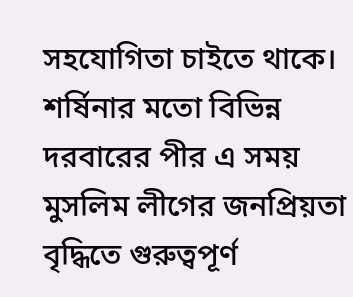সহযোগিতা চাইতে থাকে। শর্ষিনার মতো বিভিন্ন দরবারের পীর এ সময় মুসলিম লীগের জনপ্রিয়তা বৃদ্ধিতে গুরুত্বপূর্ণ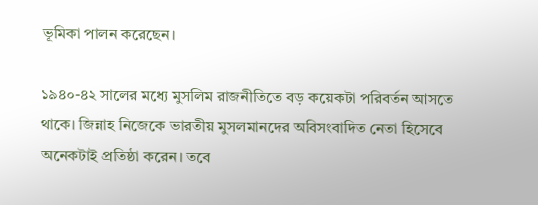ভূমিকা পালন করেছেন।

১৯৪০-৪২ সালের মধ্যে মুসলিম রাজনীতিতে বড় কয়েকটা পরিবর্তন আসতে থাকে। জিন্নাহ নিজেকে ভারতীয় মুসলমানদের অবিসংবাদিত নেতা হিসেবে অনেকটাই প্রতিষ্ঠা করেন। তবে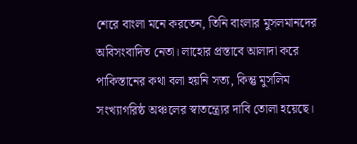শেরে বাংলা মনে করতেন, তিনি বাংলার মুসলমানদের অবিসংবাদিত নেতা। লাহোর প্রস্তাবে আলাদা করে পাকিস্তানের কথা বলা হয়নি সত্য, কিন্তু মুসলিম সংখ্যাগরিষ্ঠ অঞ্চলের স্বাতন্ত্র্যের দাবি তোলা হয়েছে।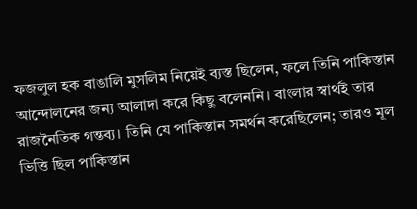ফজলুল হক বাঙালি মুসলিম নিয়েই ব্যস্ত ছিলেন, ফলে তিনি পাকিস্তান আন্দোলনের জন্য আলাদা করে কিছু বলেননি। বাংলার স্বার্থই তার রাজনৈতিক গন্তব্য। তিনি যে পাকিস্তান সমর্থন করেছিলেন; তারও মূল ভিত্তি ছিল পাকিস্তান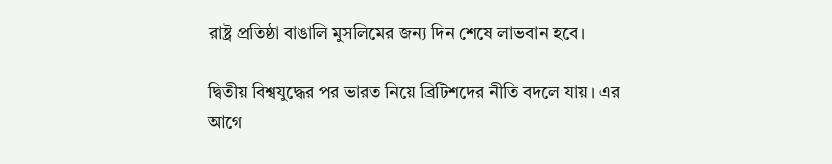রাষ্ট্র প্রতিষ্ঠা বাঙালি মুসলিমের জন্য দিন শেষে লাভবান হবে।

দ্বিতীয় বিশ্বযুদ্ধের পর ভারত নিয়ে ব্রিটিশদের নীতি বদলে যায়। এর আগে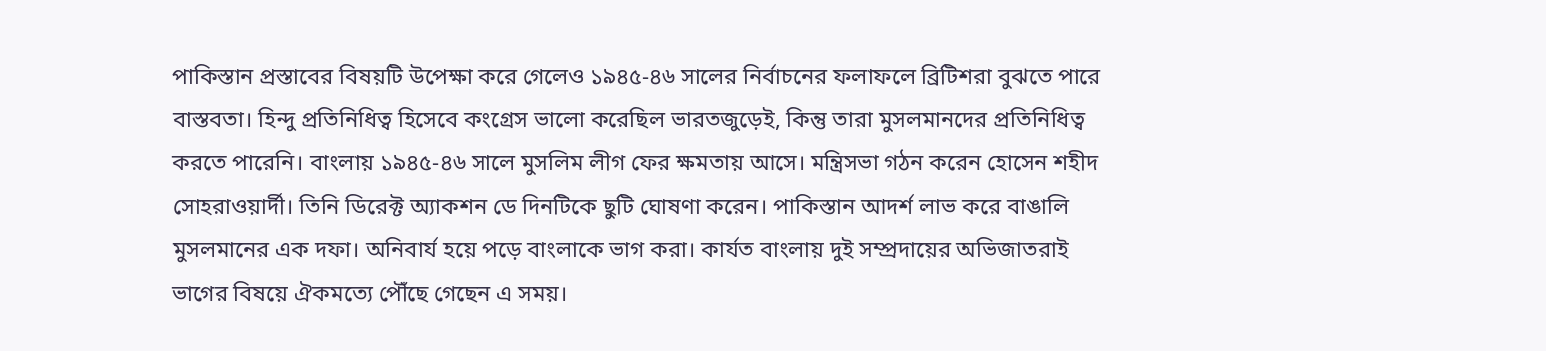পাকিস্তান প্রস্তাবের বিষয়টি উপেক্ষা করে গেলেও ১৯৪৫-৪৬ সালের নির্বাচনের ফলাফলে ব্রিটিশরা বুঝতে পারে বাস্তবতা। হিন্দু প্রতিনিধিত্ব হিসেবে কংগ্রেস ভালো করেছিল ভারতজুড়েই, কিন্তু তারা মুসলমানদের প্রতিনিধিত্ব করতে পারেনি। বাংলায় ১৯৪৫-৪৬ সালে মুসলিম লীগ ফের ক্ষমতায় আসে। মন্ত্রিসভা গঠন করেন হোসেন শহীদ সোহরাওয়ার্দী। তিনি ডিরেক্ট অ্যাকশন ডে দিনটিকে ছুটি ঘোষণা করেন। পাকিস্তান আদর্শ লাভ করে বাঙালি মুসলমানের এক দফা। অনিবার্য হয়ে পড়ে বাংলাকে ভাগ করা। কার্যত বাংলায় দুই সম্প্রদায়ের অভিজাতরাই ভাগের বিষয়ে ঐকমত্যে পৌঁছে গেছেন এ সময়।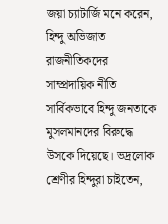জয়া চ্যাটার্জি মনে করেন, হিন্দু অভিজাত রাজনীতিকদের সাম্প্রদায়িক নীতি সার্বিকভাবে হিন্দু জনতাকে মুসলমানদের বিরুদ্ধে উসকে দিয়েছে। ভদ্রলোক শ্রেণীর হিন্দুরা চাইতেন,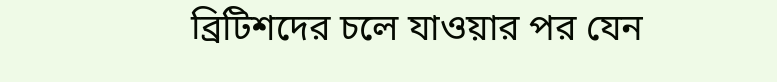ব্রিটিশদের চলে যাওয়ার পর যেন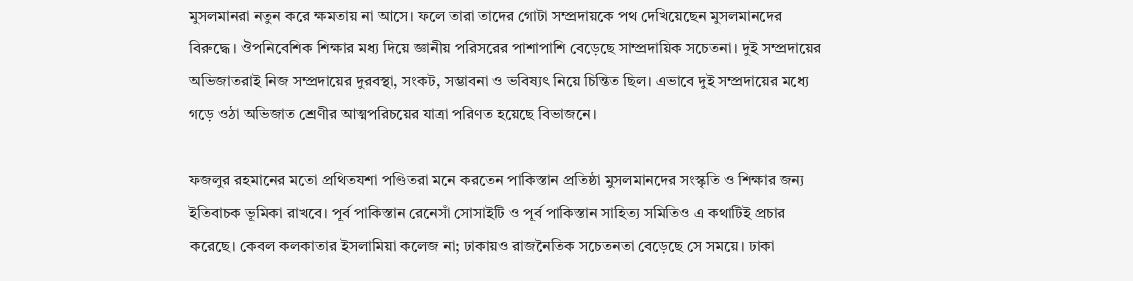মুসলমানরা নতুন করে ক্ষমতায় না আসে। ফলে তারা তাদের গোটা সম্প্রদায়কে পথ দেখিয়েছেন মুসলমানদের বিরুদ্ধে। ঔপনিবেশিক শিক্ষার মধ্য দিয়ে জ্ঞানীয় পরিসরের পাশাপাশি বেড়েছে সাম্প্রদায়িক সচেতনা। দুই সম্প্রদায়ের অভিজাতরাই নিজ সম্প্রদায়ের দুরবস্থা, সংকট, সম্ভাবনা ও ভবিষ্যৎ নিয়ে চিন্তিত ছিল। এভাবে দুই সম্প্রদায়ের মধ্যে গড়ে ওঠা অভিজাত শ্রেণীর আত্মপরিচয়ের যাত্রা পরিণত হয়েছে বিভাজনে।

ফজলুর রহমানের মতো প্রথিতযশা পণ্ডিতরা মনে করতেন পাকিস্তান প্রতিষ্ঠা মুসলমানদের সংস্কৃতি ও শিক্ষার জন্য ইতিবাচক ভূমিকা রাখবে। পূর্ব পাকিস্তান রেনেসাঁ সোসাইটি ও পূর্ব পাকিস্তান সাহিত্য সমিতিও এ কথাটিই প্রচার করেছে। কেবল কলকাতার ইসলামিয়া কলেজ না; ঢাকায়ও রাজনৈতিক সচেতনতা বেড়েছে সে সময়ে। ঢাকা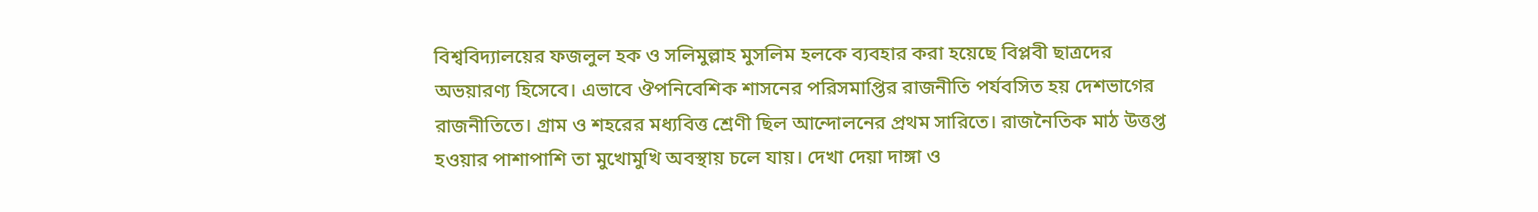বিশ্ববিদ্যালয়ের ফজলুল হক ও সলিমুল্লাহ মুসলিম হলকে ব্যবহার করা হয়েছে বিপ্লবী ছাত্রদের অভয়ারণ্য হিসেবে। এভাবে ঔপনিবেশিক শাসনের পরিসমাপ্তির রাজনীতি পর্যবসিত হয় দেশভাগের রাজনীতিতে। গ্রাম ও শহরের মধ্যবিত্ত শ্রেণী ছিল আন্দোলনের প্রথম সারিতে। রাজনৈতিক মাঠ উত্তপ্ত হওয়ার পাশাপাশি তা মুখোমুখি অবস্থায় চলে যায়। দেখা দেয়া দাঙ্গা ও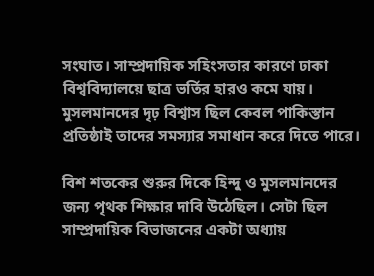সংঘাত। সাম্প্রদায়িক সহিংসতার কারণে ঢাকা বিশ্ববিদ্যালয়ে ছাত্র ভর্তির হারও কমে যায়। মুসলমানদের দৃঢ় বিশ্বাস ছিল কেবল পাকিস্তান প্রতিষ্ঠাই তাদের সমস্যার সমাধান করে দিতে পারে।

বিশ শতকের শুরুর দিকে হিন্দু ও মুসলমানদের জন্য পৃথক শিক্ষার দাবি উঠেছিল। সেটা ছিল সাম্প্রদায়িক বিভাজনের একটা অধ্যায়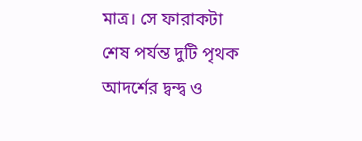মাত্র। সে ফারাকটা শেষ পর্যন্ত দুটি পৃথক আদর্শের দ্বন্দ্ব ও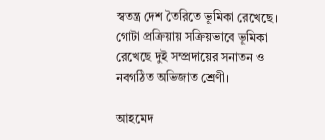স্বতন্ত্র দেশ তৈরিতে ভূমিকা রেখেছে। গোটা প্রক্রিয়ায় সক্রিয়ভাবে ভূমিকা রেখেছে দুই সম্প্রদায়ের সনাতন ও নবগঠিত অভিজাত শ্রেণী।

আহমেদ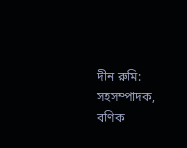দীন রুমি: সহসম্পাদক, বণিক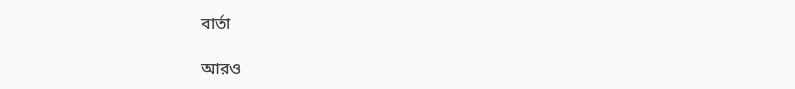বার্তা

আরও